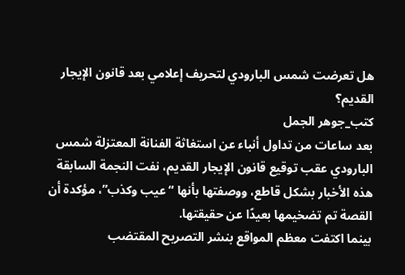هل تعرضت شمس البارودي لتحريف إعلامي بعد قانون الإيجار القديم؟
كتب_جوهر الجمل
بعد ساعات من تداول أنباء عن استغاثة الفنانة المعتزلة شمس البارودي عقب توقيع قانون الإيجار القديم، نفت النجمة السابقة هذه الأخبار بشكل قاطع، ووصفتها بأنها “عيب وكذب”، مؤكدة أن القصة تم تضخيمها بعيدًا عن حقيقتها.
بينما اكتفت معظم المواقع بنشر التصريح المقتضب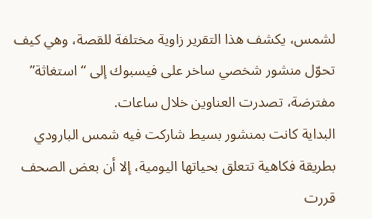لشمس، يكشف هذا التقرير زاوية مختلفة للقصة، وهي كيف تحوّل منشور شخصي ساخر على فيسبوك إلى “استغاثة” مفترضة، تصدرت العناوين خلال ساعات.
البداية كانت بمنشور بسيط شاركت فيه شمس البارودي بطريقة فكاهية تتعلق بحياتها اليومية، إلا أن بعض الصحف قررت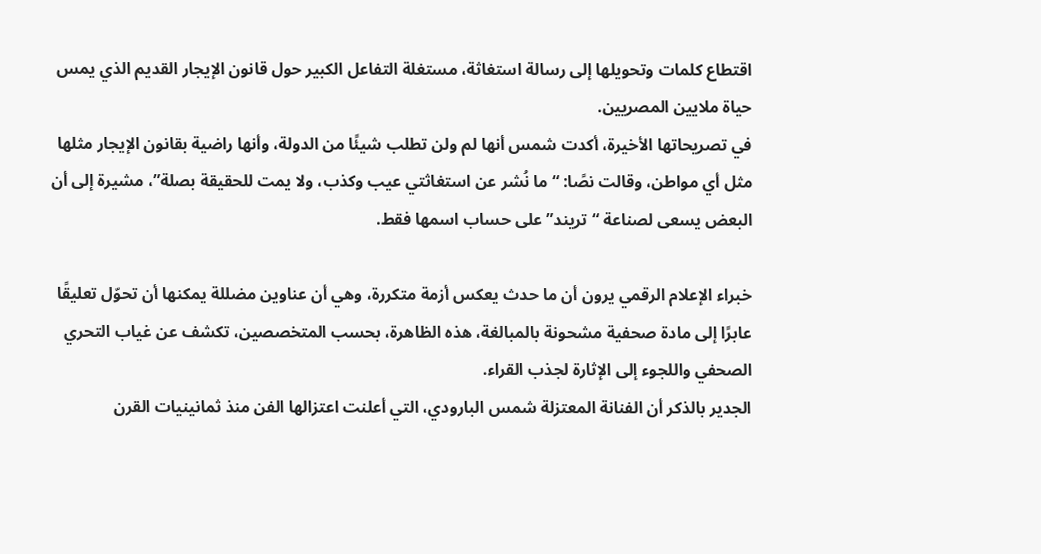اقتطاع كلمات وتحويلها إلى رسالة استغاثة، مستغلة التفاعل الكبير حول قانون الإيجار القديم الذي يمس حياة ملايين المصريين.
في تصريحاتها الأخيرة، أكدت شمس أنها لم ولن تطلب شيئًا من الدولة، وأنها راضية بقانون الإيجار مثلها مثل أي مواطن، وقالت نصًا: “ما نُشر عن استغاثتي عيب وكذب، ولا يمت للحقيقة بصلة”، مشيرة إلى أن البعض يسعى لصناعة “تريند” على حساب اسمها فقط.

خبراء الإعلام الرقمي يرون أن ما حدث يعكس أزمة متكررة، وهي أن عناوين مضللة يمكنها أن تحوّل تعليقًا عابرًا إلى مادة صحفية مشحونة بالمبالغة، هذه الظاهرة، بحسب المتخصصين، تكشف عن غياب التحري الصحفي واللجوء إلى الإثارة لجذب القراء.
الجدير بالذكر أن الفنانة المعتزلة شمس البارودي، التي أعلنت اعتزالها الفن منذ ثمانينيات القرن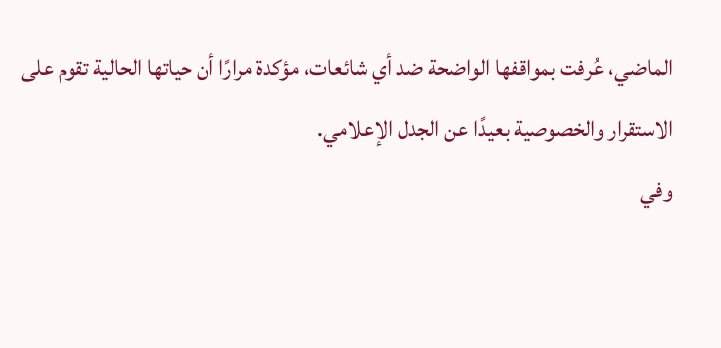الماضي، عُرفت بمواقفها الواضحة ضد أي شائعات، مؤكدة مرارًا أن حياتها الحالية تقوم على الاستقرار والخصوصية بعيدًا عن الجدل الإعلامي.
وفي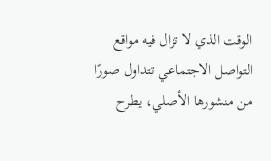الوقت الذي لا تزال فيه مواقع التواصل الاجتماعي تتداول صورًا من منشورها الأصلي، يطرح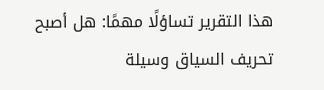هذا التقرير تساؤلًا مهمًا: هل أصبح تحريف السياق وسيلة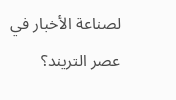لصناعة الأخبار في عصر التريند؟